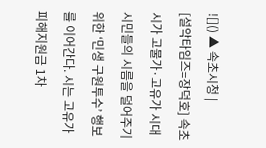![]() ▲ 속초시청 |
[설악타임즈=장덕호] 속초시가 고물가·고유가 시대 시민들의 시름을 덜어주기 위한 ‘민생 구원투수’ 행보를 이어간다. 시는 고유가 피해지원금 1차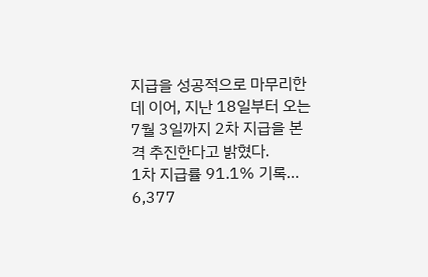지급을 성공적으로 마무리한 데 이어, 지난 18일부터 오는 7월 3일까지 2차 지급을 본격 추진한다고 밝혔다.
1차 지급률 91.1% 기록… 6,377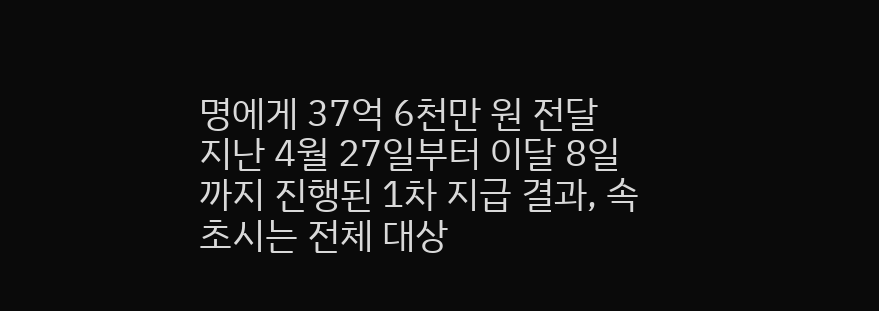명에게 37억 6천만 원 전달
지난 4월 27일부터 이달 8일까지 진행된 1차 지급 결과, 속초시는 전체 대상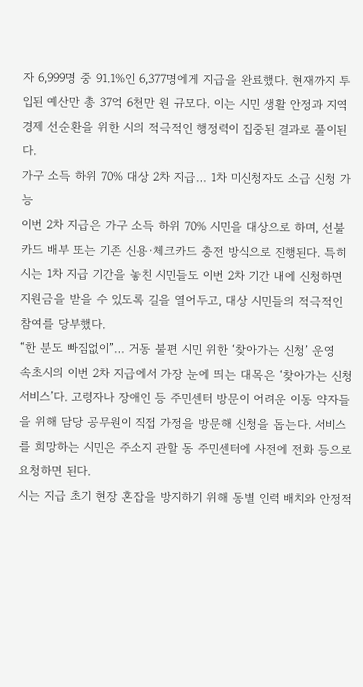자 6,999명 중 91.1%인 6,377명에게 지급을 완료했다. 현재까지 투입된 예산만 총 37억 6천만 원 규모다. 이는 시민 생활 안정과 지역 경제 선순환을 위한 시의 적극적인 행정력이 집중된 결과로 풀이된다.
가구 소득 하위 70% 대상 2차 지급… 1차 미신청자도 소급 신청 가능
이번 2차 지급은 가구 소득 하위 70% 시민을 대상으로 하며, 선불카드 배부 또는 기존 신용·체크카드 충전 방식으로 진행된다. 특히 시는 1차 지급 기간을 놓친 시민들도 이번 2차 기간 내에 신청하면 지원금을 받을 수 있도록 길을 열어두고, 대상 시민들의 적극적인 참여를 당부했다.
“한 분도 빠짐없이”… 거동 불편 시민 위한 ‘찾아가는 신청’ 운영
속초시의 이번 2차 지급에서 가장 눈에 띄는 대목은 ‘찾아가는 신청 서비스’다. 고령자나 장애인 등 주민센터 방문이 어려운 이동 약자들을 위해 담당 공무원이 직접 가정을 방문해 신청을 돕는다. 서비스를 희망하는 시민은 주소지 관할 동 주민센터에 사전에 전화 등으로 요청하면 된다.
시는 지급 초기 현장 혼잡을 방지하기 위해 동별 인력 배치와 안정적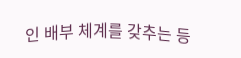인 배부 체계를 갖추는 등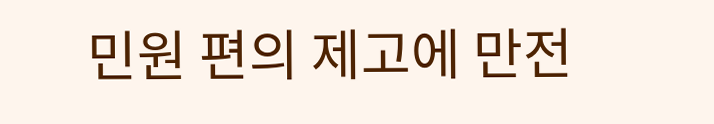민원 편의 제고에 만전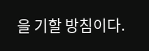을 기할 방침이다.